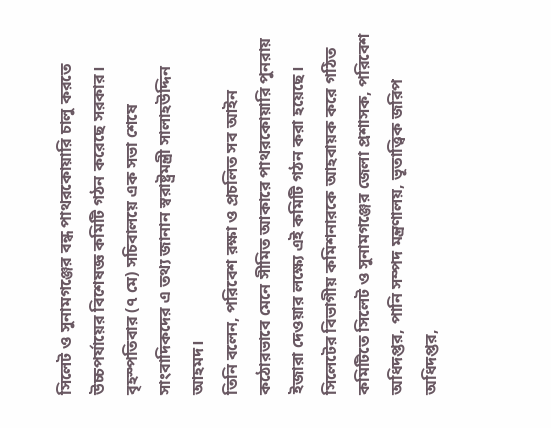সিলেট ও সুনামগঞ্জের বন্ধ পাথরকোয়ারি চালু করতে উচ্চপর্যায়ের বিশেষজ্ঞ কমিটি গঠন করেছে সরকার। বৃহস্পতিবার (৭ মে) সচিবালয়ে এক সভা শেষে সাংবাদিকদের এ তথ্য জানান স্বরাষ্ট্রমন্ত্রী সালাহউদ্দিন আহমদ।
তিনি বলেন, পরিবেশ রক্ষা ও প্রচলিত সব আইন কঠোরভাবে মেনে সীমিত আকারে পাথরকোয়ারি পুনরায় ইজারা দেওয়ার লক্ষ্যে এই কমিটি গঠন করা হয়েছে।
সিলেটের বিভাগীয় কমিশনারকে আহবায়ক করে গঠিত কমিটিতে সিলেট ও সুনামগঞ্জের জেলা প্রশাসক, পরিবেশ অধিদপ্তর, পানি সম্পদ মন্ত্রণালয়, ভূতাত্ত্বিক জরিপ অধিদপ্তর,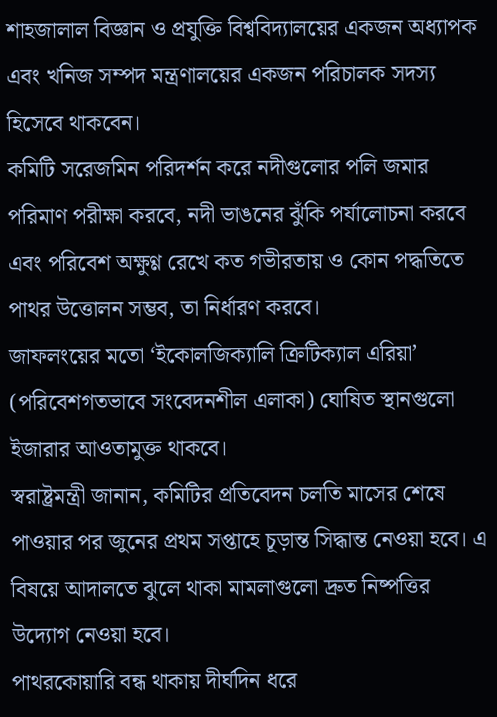শাহজালাল বিজ্ঞান ও প্রযুক্তি বিশ্ববিদ্যালয়ের একজন অধ্যাপক এবং খনিজ সম্পদ মন্ত্রণালয়ের একজন পরিচালক সদস্য হিসেবে থাকবেন।
কমিটি সরেজমিন পরিদর্শন করে নদীগুলোর পলি জমার পরিমাণ পরীক্ষা করবে, নদী ভাঙনের ঝুঁকি পর্যালোচনা করবে এবং পরিবেশ অক্ষুণ্ণ রেখে কত গভীরতায় ও কোন পদ্ধতিতে পাথর উত্তোলন সম্ভব, তা নির্ধারণ করবে।
জাফলংয়ের মতো ‘ইকোলজিক্যালি ক্রিটিক্যাল এরিয়া’ (পরিবেশগতভাবে সংবেদনশীল এলাকা) ঘোষিত স্থানগুলো ইজারার আওতামুক্ত থাকবে।
স্বরাষ্ট্রমন্ত্রী জানান, কমিটির প্রতিবেদন চলতি মাসের শেষে পাওয়ার পর জুনের প্রথম সপ্তাহে চূড়ান্ত সিদ্ধান্ত নেওয়া হবে। এ বিষয়ে আদালতে ঝুলে থাকা মামলাগুলো দ্রুত নিষ্পত্তির উদ্যোগ নেওয়া হবে।
পাথরকোয়ারি বন্ধ থাকায় দীর্ঘদিন ধরে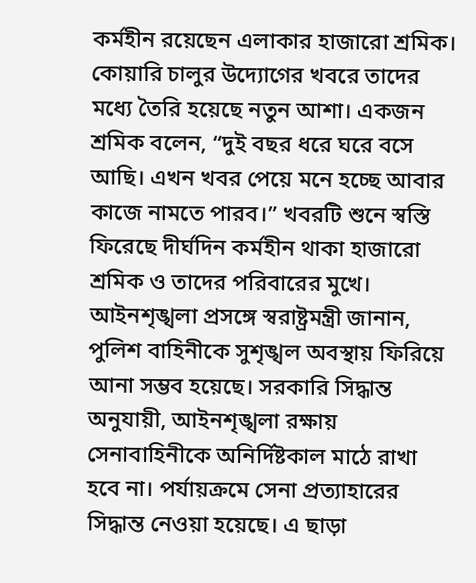কর্মহীন রয়েছেন এলাকার হাজারো শ্রমিক। কোয়ারি চালুর উদ্যোগের খবরে তাদের মধ্যে তৈরি হয়েছে নতুন আশা। একজন শ্রমিক বলেন, “দুই বছর ধরে ঘরে বসে আছি। এখন খবর পেয়ে মনে হচ্ছে আবার কাজে নামতে পারব।” খবরটি শুনে স্বস্তি ফিরেছে দীর্ঘদিন কর্মহীন থাকা হাজারো শ্রমিক ও তাদের পরিবারের মুখে।
আইনশৃঙ্খলা প্রসঙ্গে স্বরাষ্ট্রমন্ত্রী জানান, পুলিশ বাহিনীকে সুশৃঙ্খল অবস্থায় ফিরিয়ে আনা সম্ভব হয়েছে। সরকারি সিদ্ধান্ত অনুযায়ী, আইনশৃঙ্খলা রক্ষায় সেনাবাহিনীকে অনির্দিষ্টকাল মাঠে রাখা হবে না। পর্যায়ক্রমে সেনা প্রত্যাহারের সিদ্ধান্ত নেওয়া হয়েছে। এ ছাড়া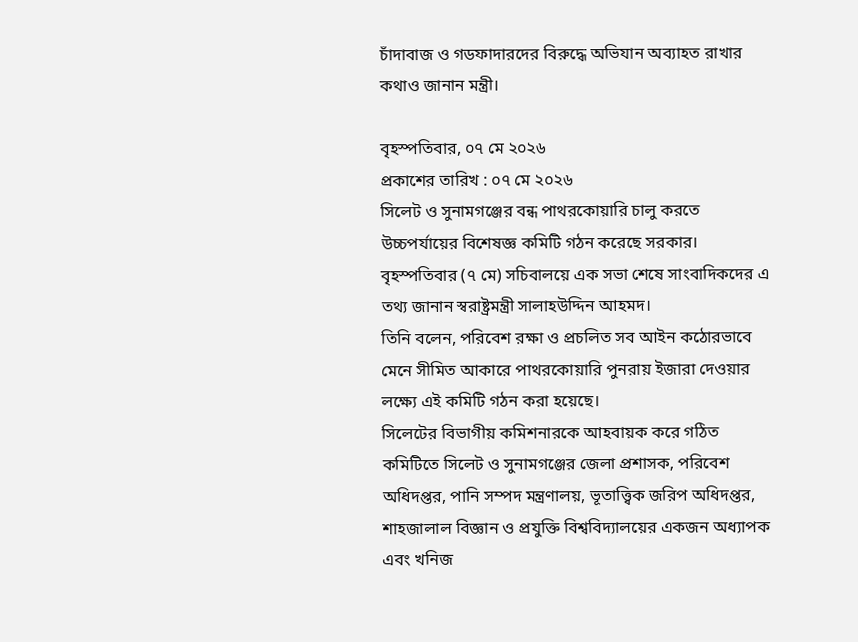চাঁদাবাজ ও গডফাদারদের বিরুদ্ধে অভিযান অব্যাহত রাখার কথাও জানান মন্ত্রী।

বৃহস্পতিবার, ০৭ মে ২০২৬
প্রকাশের তারিখ : ০৭ মে ২০২৬
সিলেট ও সুনামগঞ্জের বন্ধ পাথরকোয়ারি চালু করতে উচ্চপর্যায়ের বিশেষজ্ঞ কমিটি গঠন করেছে সরকার। বৃহস্পতিবার (৭ মে) সচিবালয়ে এক সভা শেষে সাংবাদিকদের এ তথ্য জানান স্বরাষ্ট্রমন্ত্রী সালাহউদ্দিন আহমদ।
তিনি বলেন, পরিবেশ রক্ষা ও প্রচলিত সব আইন কঠোরভাবে মেনে সীমিত আকারে পাথরকোয়ারি পুনরায় ইজারা দেওয়ার লক্ষ্যে এই কমিটি গঠন করা হয়েছে।
সিলেটের বিভাগীয় কমিশনারকে আহবায়ক করে গঠিত কমিটিতে সিলেট ও সুনামগঞ্জের জেলা প্রশাসক, পরিবেশ অধিদপ্তর, পানি সম্পদ মন্ত্রণালয়, ভূতাত্ত্বিক জরিপ অধিদপ্তর, শাহজালাল বিজ্ঞান ও প্রযুক্তি বিশ্ববিদ্যালয়ের একজন অধ্যাপক এবং খনিজ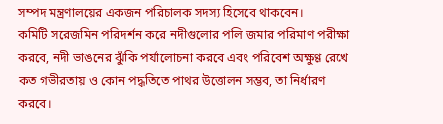সম্পদ মন্ত্রণালয়ের একজন পরিচালক সদস্য হিসেবে থাকবেন।
কমিটি সরেজমিন পরিদর্শন করে নদীগুলোর পলি জমার পরিমাণ পরীক্ষা করবে, নদী ভাঙনের ঝুঁকি পর্যালোচনা করবে এবং পরিবেশ অক্ষুণ্ণ রেখে কত গভীরতায় ও কোন পদ্ধতিতে পাথর উত্তোলন সম্ভব, তা নির্ধারণ করবে।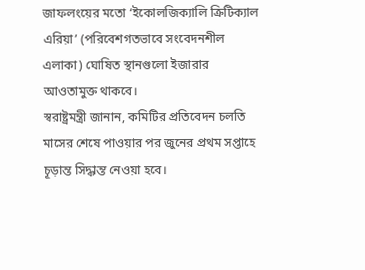জাফলংয়ের মতো ‘ইকোলজিক্যালি ক্রিটিক্যাল এরিয়া’ (পরিবেশগতভাবে সংবেদনশীল এলাকা) ঘোষিত স্থানগুলো ইজারার আওতামুক্ত থাকবে।
স্বরাষ্ট্রমন্ত্রী জানান, কমিটির প্রতিবেদন চলতি মাসের শেষে পাওয়ার পর জুনের প্রথম সপ্তাহে চূড়ান্ত সিদ্ধান্ত নেওয়া হবে।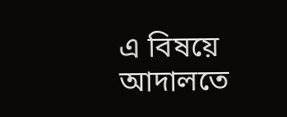এ বিষয়ে আদালতে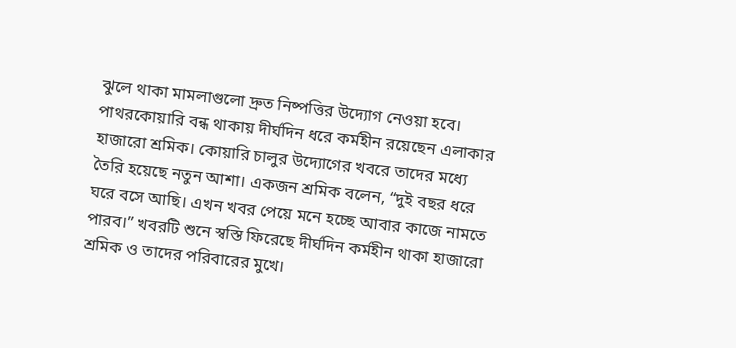ঝুলে থাকা মামলাগুলো দ্রুত নিষ্পত্তির উদ্যোগ নেওয়া হবে।
পাথরকোয়ারি বন্ধ থাকায় দীর্ঘদিন ধরে কর্মহীন রয়েছেন এলাকার হাজারো শ্রমিক। কোয়ারি চালুর উদ্যোগের খবরে তাদের মধ্যে তৈরি হয়েছে নতুন আশা। একজন শ্রমিক বলেন, “দুই বছর ধরে ঘরে বসে আছি। এখন খবর পেয়ে মনে হচ্ছে আবার কাজে নামতে পারব।” খবরটি শুনে স্বস্তি ফিরেছে দীর্ঘদিন কর্মহীন থাকা হাজারো শ্রমিক ও তাদের পরিবারের মুখে।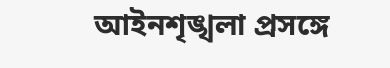আইনশৃঙ্খলা প্রসঙ্গে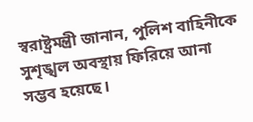স্বরাষ্ট্রমন্ত্রী জানান, পুলিশ বাহিনীকে সুশৃঙ্খল অবস্থায় ফিরিয়ে আনা সম্ভব হয়েছে।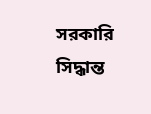সরকারি সিদ্ধান্ত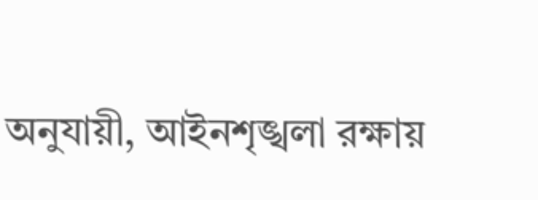অনুযায়ী, আইনশৃঙ্খলা রক্ষায়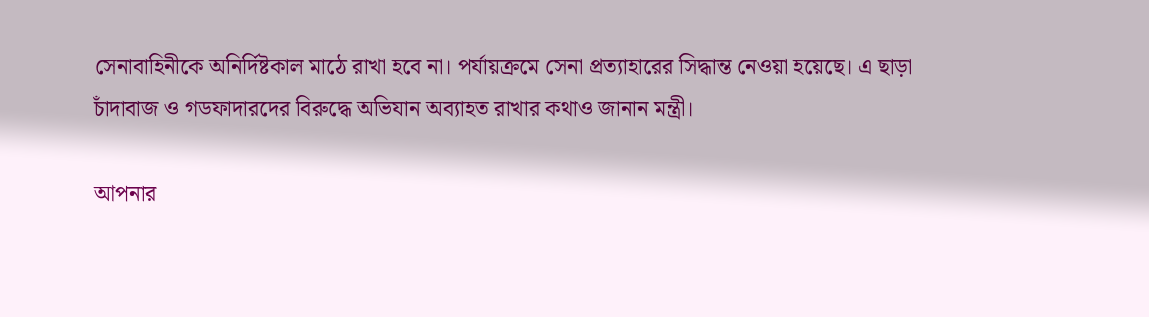সেনাবাহিনীকে অনির্দিষ্টকাল মাঠে রাখা হবে না। পর্যায়ক্রমে সেনা প্রত্যাহারের সিদ্ধান্ত নেওয়া হয়েছে। এ ছাড়া চাঁদাবাজ ও গডফাদারদের বিরুদ্ধে অভিযান অব্যাহত রাখার কথাও জানান মন্ত্রী।

আপনার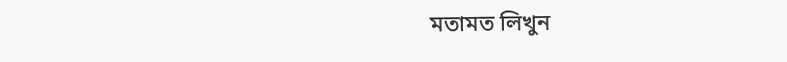মতামত লিখুন